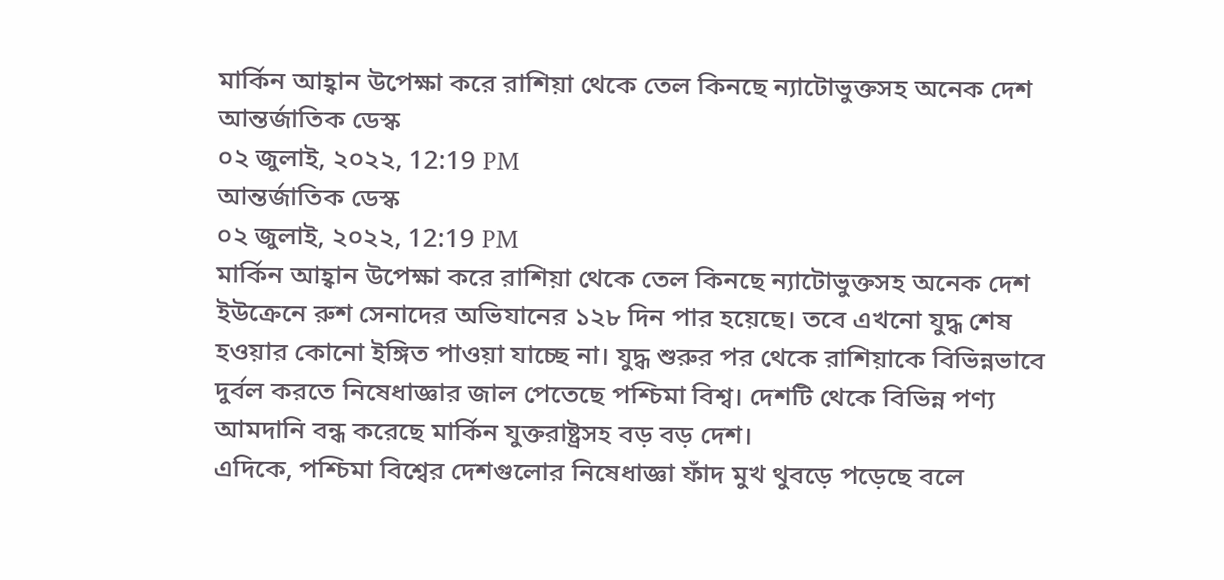মার্কিন আহ্বান উপেক্ষা করে রাশিয়া থেকে তেল কিনছে ন্যাটোভুক্তসহ অনেক দেশ
আন্তর্জাতিক ডেস্ক
০২ জুলাই, ২০২২, 12:19 PM
আন্তর্জাতিক ডেস্ক
০২ জুলাই, ২০২২, 12:19 PM
মার্কিন আহ্বান উপেক্ষা করে রাশিয়া থেকে তেল কিনছে ন্যাটোভুক্তসহ অনেক দেশ
ইউক্রেনে রুশ সেনাদের অভিযানের ১২৮ দিন পার হয়েছে। তবে এখনো যুদ্ধ শেষ হওয়ার কোনো ইঙ্গিত পাওয়া যাচ্ছে না। যুদ্ধ শুরুর পর থেকে রাশিয়াকে বিভিন্নভাবে দুর্বল করতে নিষেধাজ্ঞার জাল পেতেছে পশ্চিমা বিশ্ব। দেশটি থেকে বিভিন্ন পণ্য আমদানি বন্ধ করেছে মার্কিন যুক্তরাষ্ট্রসহ বড় বড় দেশ।
এদিকে, পশ্চিমা বিশ্বের দেশগুলোর নিষেধাজ্ঞা ফাঁদ মুখ থুবড়ে পড়েছে বলে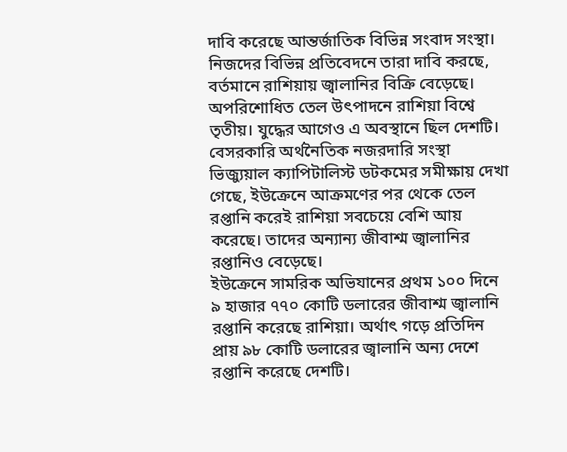দাবি করেছে আন্তর্জাতিক বিভিন্ন সংবাদ সংস্থা। নিজদের বিভিন্ন প্রতিবেদনে তারা দাবি করছে, বর্তমানে রাশিয়ায় জ্বালানির বিক্রি বেড়েছে।
অপরিশোধিত তেল উৎপাদনে রাশিয়া বিশ্বে তৃতীয়। যুদ্ধের আগেও এ অবস্থানে ছিল দেশটি। বেসরকারি অর্থনৈতিক নজরদারি সংস্থা ভিজ্যুয়াল ক্যাপিটালিস্ট ডটকমের সমীক্ষায় দেখা গেছে, ইউক্রেনে আক্রমণের পর থেকে তেল রপ্তানি করেই রাশিয়া সবচেয়ে বেশি আয় করেছে। তাদের অন্যান্য জীবাশ্ম জ্বালানির রপ্তানিও বেড়েছে।
ইউক্রেনে সামরিক অভিযানের প্রথম ১০০ দিনে ৯ হাজার ৭৭০ কোটি ডলারের জীবাশ্ম জ্বালানি রপ্তানি করেছে রাশিয়া। অর্থাৎ গড়ে প্রতিদিন প্রায় ৯৮ কোটি ডলারের জ্বালানি অন্য দেশে রপ্তানি করেছে দেশটি।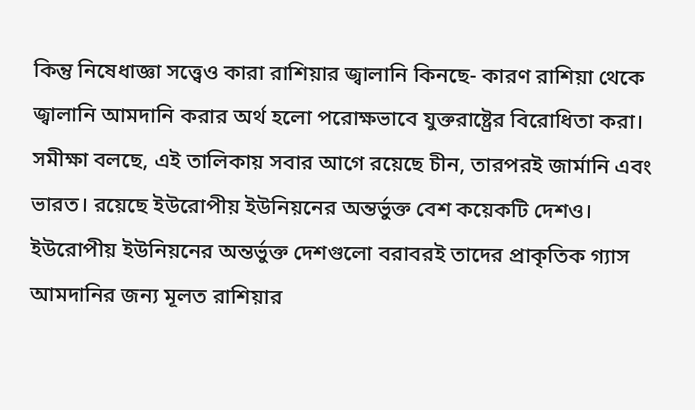কিন্তু নিষেধাজ্ঞা সত্ত্বেও কারা রাশিয়ার জ্বালানি কিনছে- কারণ রাশিয়া থেকে জ্বালানি আমদানি করার অর্থ হলো পরোক্ষভাবে যুক্তরাষ্ট্রের বিরোধিতা করা।
সমীক্ষা বলছে, এই তালিকায় সবার আগে রয়েছে চীন, তারপরই জার্মানি এবং ভারত। রয়েছে ইউরোপীয় ইউনিয়নের অন্তর্ভুক্ত বেশ কয়েকটি দেশও। ইউরোপীয় ইউনিয়নের অন্তর্ভুক্ত দেশগুলো বরাবরই তাদের প্রাকৃতিক গ্যাস আমদানির জন্য মূলত রাশিয়ার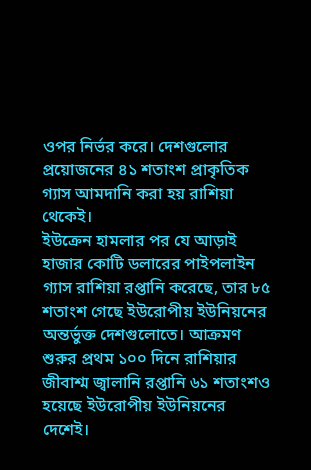ওপর নির্ভর করে। দেশগুলোর প্রয়োজনের ৪১ শতাংশ প্রাকৃতিক গ্যাস আমদানি করা হয় রাশিয়া থেকেই।
ইউক্রেন হামলার পর যে আড়াই হাজার কোটি ডলারের পাইপলাইন গ্যাস রাশিয়া রপ্তানি করেছে, তার ৮৫ শতাংশ গেছে ইউরোপীয় ইউনিয়নের অন্তর্ভুক্ত দেশগুলোতে। আক্রমণ শুরুর প্রথম ১০০ দিনে রাশিয়ার জীবাশ্ম জ্বালানি রপ্তানি ৬১ শতাংশও হয়েছে ইউরোপীয় ইউনিয়নের দেশেই।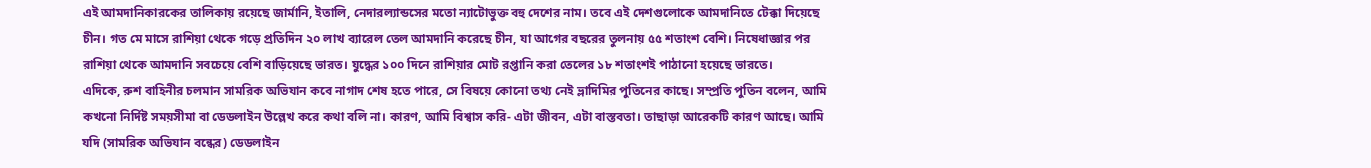এই আমদানিকারকের তালিকায় রয়েছে জার্মানি, ইতালি, নেদারল্যান্ডসের মতো ন্যাটোভুক্ত বহু দেশের নাম। তবে এই দেশগুলোকে আমদানিতে টেক্কা দিয়েছে চীন। গত মে মাসে রাশিয়া থেকে গড়ে প্রতিদিন ২০ লাখ ব্যারেল তেল আমদানি করেছে চীন, যা আগের বছরের তুলনায় ৫৫ শতাংশ বেশি। নিষেধাজ্ঞার পর রাশিয়া থেকে আমদানি সবচেয়ে বেশি বাড়িয়েছে ভারত। যুদ্ধের ১০০ দিনে রাশিয়ার মোট রপ্তানি করা তেলের ১৮ শতাংশই পাঠানো হয়েছে ভারতে।
এদিকে, রুশ বাহিনীর চলমান সামরিক অভিযান কবে নাগাদ শেষ হতে পারে, সে বিষয়ে কোনো তথ্য নেই ভ্লাদিমির পুতিনের কাছে। সম্প্রতি পুতিন বলেন, আমি কখনো নির্দিষ্ট সময়সীমা বা ডেডলাইন উল্লেখ করে কথা বলি না। কারণ, আমি বিশ্বাস করি- এটা জীবন, এটা বাস্তবতা। তাছাড়া আরেকটি কারণ আছে। আমি যদি (সামরিক অভিযান বন্ধের) ডেডলাইন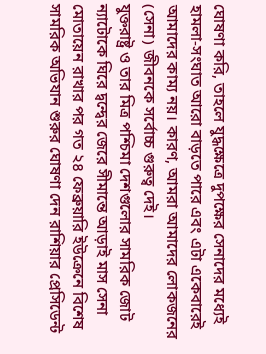ঘোষণা করি, তাহলে যুদ্ধক্ষেত্রে দুপক্ষের সেনাদের মধ্যেই হামলা-সংঘাত আরো বাড়তে পারে এবং এটা একেবারেই আমাদের কাম্য নয়। কারণ, আমরা আমাদের লোকজনের (সেনা) জীবনকে সর্বোচ্চ গুরুত্ব দেই।
যুক্তরাষ্ট্র ও তার মিত্র পশ্চিমা দেশগুলোর সামরিক জোট ন্যাটোকে ঘিরে দ্বন্দ্বের জেরে সীমান্তে আড়াই মাস সেনা মোতায়েন রাখার পর গত ২৪ ফেব্রুয়ারি ইউক্রেনে বিশেষ সামরিক অভিযান শুরুর ঘোষণা দেন রাশিয়ার প্রেসিডেন্ট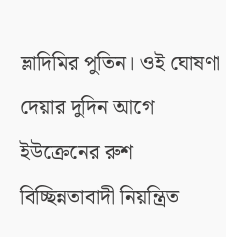ভ্লাদিমির পুতিন। ওই ঘোষণা দেয়ার দুদিন আগে ইউক্রেনের রুশ বিচ্ছিন্নতাবাদী নিয়ন্ত্রিত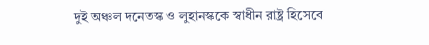দুই অঞ্চল দনেতস্ক ও লুহানস্ককে স্বাধীন রাষ্ট্র হিসেবে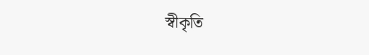স্বীকৃতি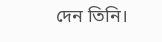দেন তিনি।